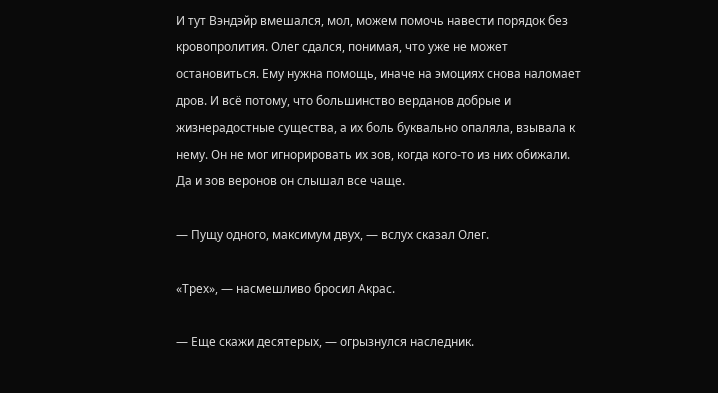И тут Вэндэйр вмешался, мол, можем помочь навести порядок без кровопролития. Олег сдался, понимая, что уже не может остановиться. Ему нужна помощь, иначе на эмоциях снова наломает дров. И всё потому, что большинство верданов добрые и жизнерадостные существа, а их боль буквально опаляла, взывала к нему. Он не мог игнорировать их зов, когда кого-то из них обижали. Да и зов веронов он слышал все чаще.

— Пущу одного, максимум двух, — вслух сказал Олег.

«Трех», — насмешливо бросил Акрас.

— Еще скажи десятерых, — огрызнулся наследник.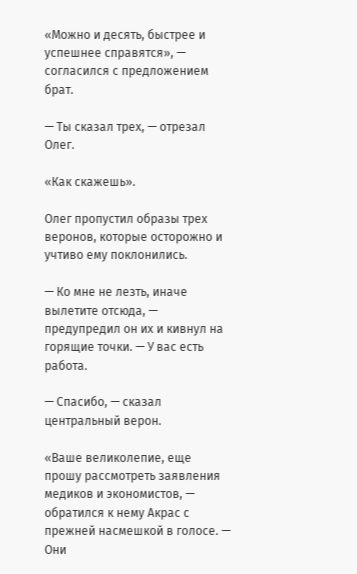«Можно и десять, быстрее и успешнее справятся», — согласился с предложением брат.

— Ты сказал трех, — отрезал Олег.

«Как скажешь».

Олег пропустил образы трех веронов, которые осторожно и учтиво ему поклонились.

— Ко мне не лезть, иначе вылетите отсюда, — предупредил он их и кивнул на горящие точки. — У вас есть работа.

— Спасибо, — сказал центральный верон.

«Ваше великолепие, еще прошу рассмотреть заявления медиков и экономистов, — обратился к нему Акрас с прежней насмешкой в голосе. — Они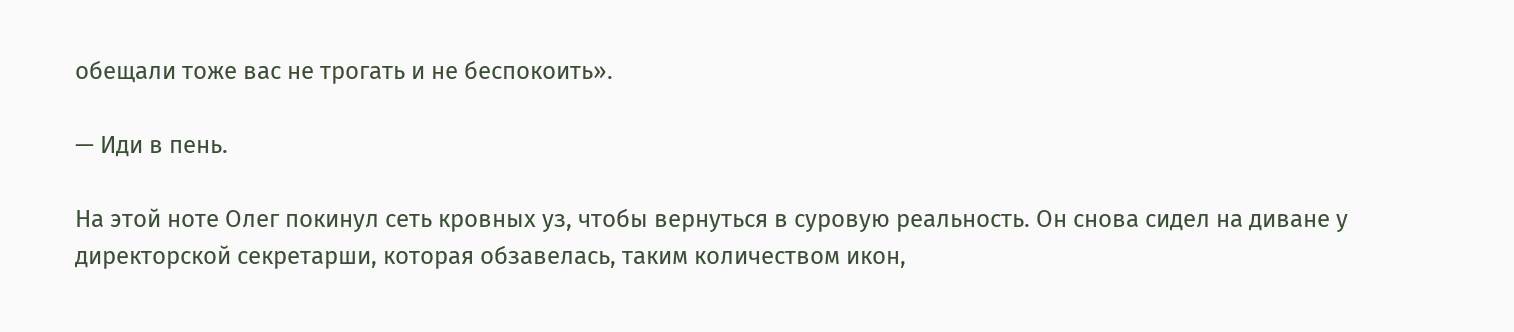обещали тоже вас не трогать и не беспокоить».

— Иди в пень.

На этой ноте Олег покинул сеть кровных уз, чтобы вернуться в суровую реальность. Он снова сидел на диване у директорской секретарши, которая обзавелась, таким количеством икон,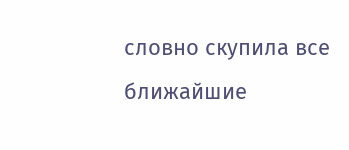словно скупила все ближайшие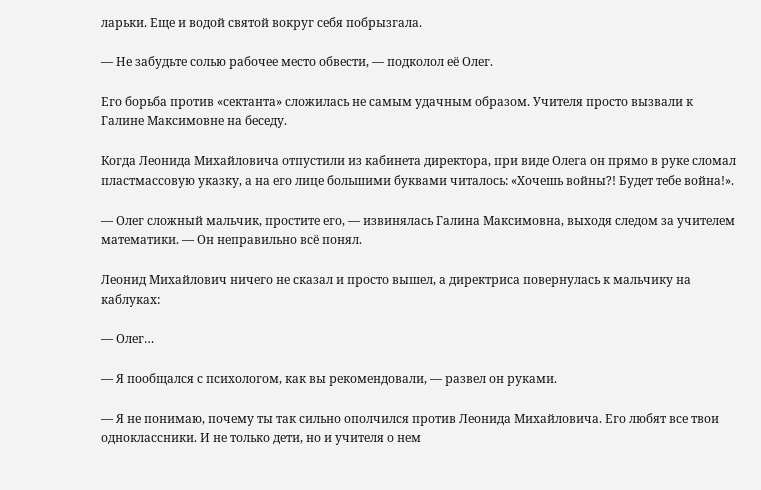ларьки. Еще и водой святой вокруг себя побрызгала.

— Не забудьте солью рабочее место обвести, — подколол её Олег.

Его борьба против «сектанта» сложилась не самым удачным образом. Учителя просто вызвали к Галине Максимовне на беседу.

Когда Леонида Михайловича отпустили из кабинета директора, при виде Олега он прямо в руке сломал пластмассовую указку, а на его лице большими буквами читалось: «Хочешь войны?! Будет тебе война!».

— Олег сложный мальчик, простите его, — извинялась Галина Максимовна, выходя следом за учителем математики. — Он неправильно всё понял.

Леонид Михайлович ничего не сказал и просто вышел, а директриса повернулась к мальчику на каблуках:

— Олег…

— Я пообщался с психологом, как вы рекомендовали, — развел он руками.

— Я не понимаю, почему ты так сильно ополчился против Леонида Михайловича. Его любят все твои одноклассники. И не только дети, но и учителя о нем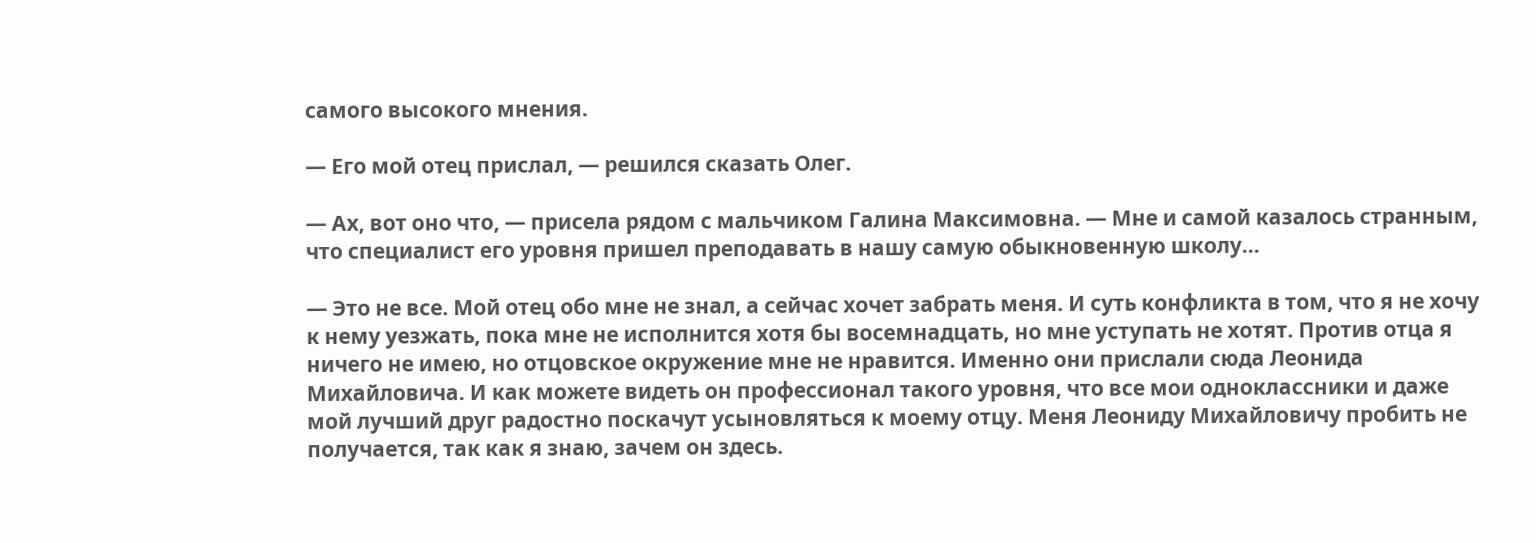самого высокого мнения.

— Его мой отец прислал, — решился сказать Олег.

— Ах, вот оно что, — присела рядом с мальчиком Галина Максимовна. — Мне и самой казалось странным, что специалист его уровня пришел преподавать в нашу самую обыкновенную школу…

— Это не все. Мой отец обо мне не знал, а сейчас хочет забрать меня. И суть конфликта в том, что я не хочу к нему уезжать, пока мне не исполнится хотя бы восемнадцать, но мне уступать не хотят. Против отца я ничего не имею, но отцовское окружение мне не нравится. Именно они прислали сюда Леонида Михайловича. И как можете видеть он профессионал такого уровня, что все мои одноклассники и даже мой лучший друг радостно поскачут усыновляться к моему отцу. Меня Леониду Михайловичу пробить не получается, так как я знаю, зачем он здесь.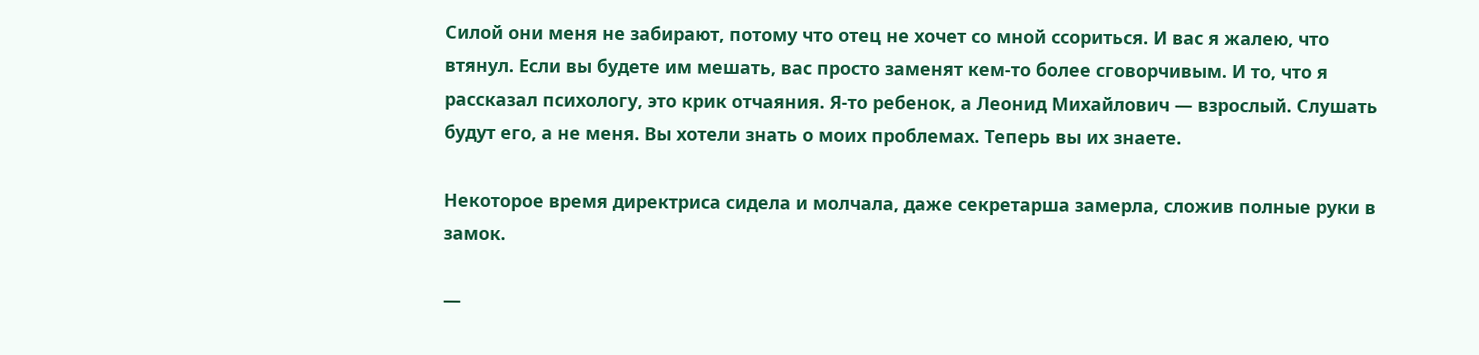Силой они меня не забирают, потому что отец не хочет со мной ссориться. И вас я жалею, что втянул. Если вы будете им мешать, вас просто заменят кем-то более сговорчивым. И то, что я рассказал психологу, это крик отчаяния. Я-то ребенок, а Леонид Михайлович — взрослый. Слушать будут его, а не меня. Вы хотели знать о моих проблемах. Теперь вы их знаете.

Некоторое время директриса сидела и молчала, даже секретарша замерла, сложив полные руки в замок.

—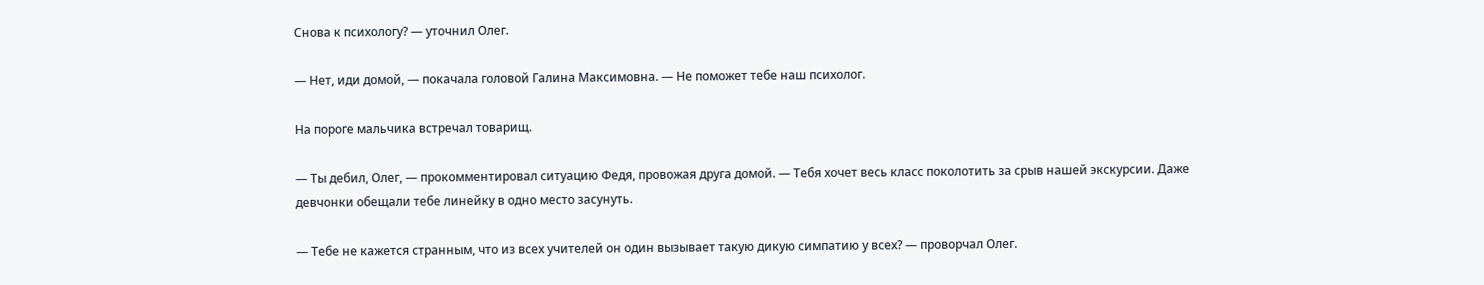Снова к психологу? — уточнил Олег.

— Нет, иди домой, — покачала головой Галина Максимовна. — Не поможет тебе наш психолог.

На пороге мальчика встречал товарищ.

— Ты дебил, Олег, — прокомментировал ситуацию Федя, провожая друга домой. — Тебя хочет весь класс поколотить за срыв нашей экскурсии. Даже девчонки обещали тебе линейку в одно место засунуть.

— Тебе не кажется странным, что из всех учителей он один вызывает такую дикую симпатию у всех? — проворчал Олег.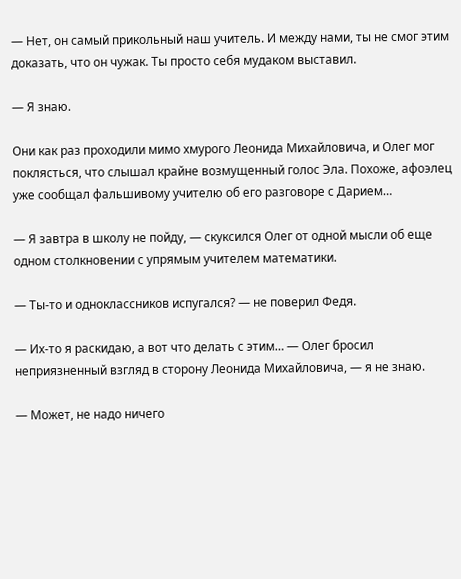— Нет, он самый прикольный наш учитель. И между нами, ты не смог этим доказать, что он чужак. Ты просто себя мудаком выставил.

— Я знаю.

Они как раз проходили мимо хмурого Леонида Михайловича, и Олег мог поклясться, что слышал крайне возмущенный голос Эла. Похоже, афоэлец уже сообщал фальшивому учителю об его разговоре с Дарием…

— Я завтра в школу не пойду, — скуксился Олег от одной мысли об еще одном столкновении с упрямым учителем математики.

— Ты-то и одноклассников испугался? — не поверил Федя.

— Их-то я раскидаю, а вот что делать с этим… — Олег бросил неприязненный взгляд в сторону Леонида Михайловича, — я не знаю.

— Может, не надо ничего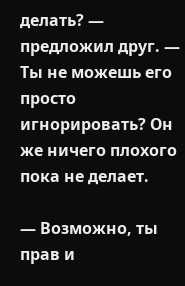делать? — предложил друг. — Ты не можешь его просто игнорировать? Он же ничего плохого пока не делает.

— Возможно, ты прав и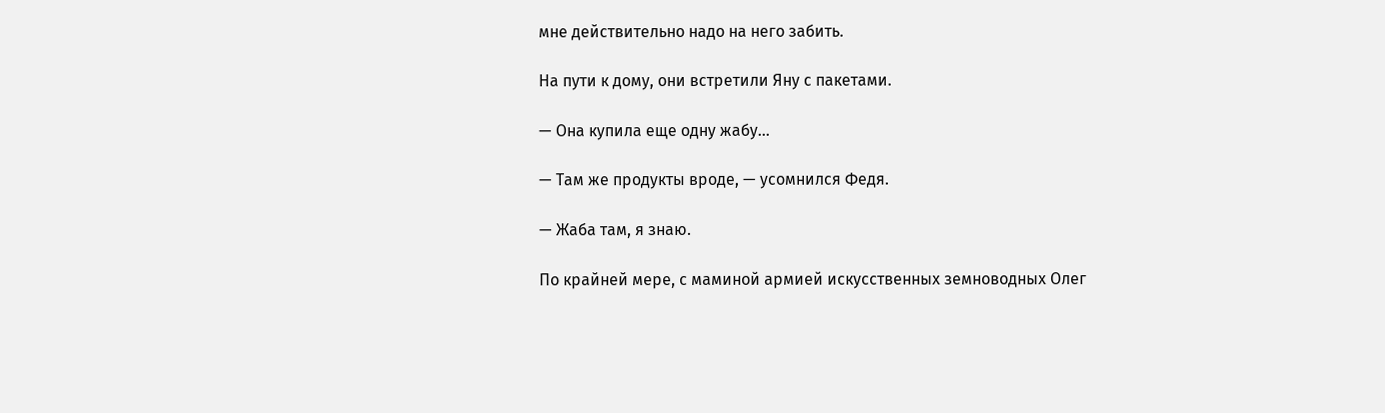мне действительно надо на него забить.

На пути к дому, они встретили Яну с пакетами.

— Она купила еще одну жабу…

— Там же продукты вроде, — усомнился Федя.

— Жаба там, я знаю.

По крайней мере, с маминой армией искусственных земноводных Олег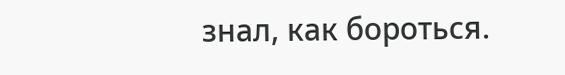знал, как бороться.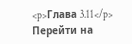<p>Глава 3.11</p>
Перейти на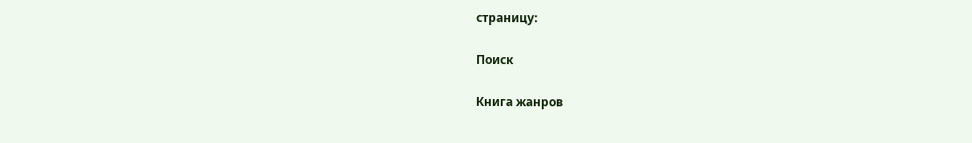страницу:

Поиск

Книга жанров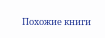Похожие книги